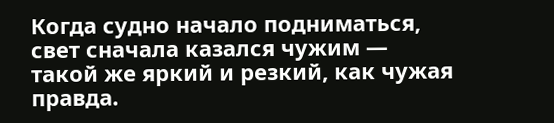Когда судно начало подниматься, свет сначала казался чужим — такой же яркий и резкий, как чужая правда.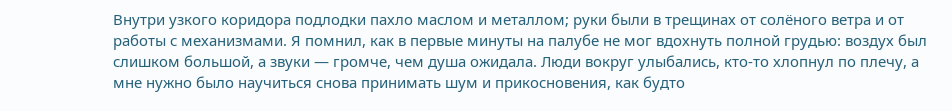Внутри узкого коридора подлодки пахло маслом и металлом; руки были в трещинах от солёного ветра и от работы с механизмами. Я помнил, как в первые минуты на палубе не мог вдохнуть полной грудью: воздух был слишком большой, а звуки — громче, чем душа ожидала. Люди вокруг улыбались, кто-то хлопнул по плечу, а мне нужно было научиться снова принимать шум и прикосновения, как будто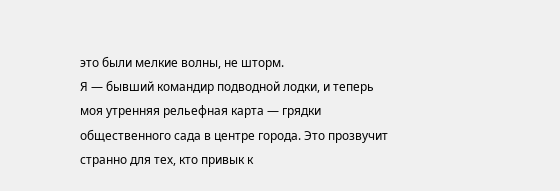это были мелкие волны, не шторм.
Я — бывший командир подводной лодки, и теперь моя утренняя рельефная карта — грядки общественного сада в центре города. Это прозвучит странно для тех, кто привык к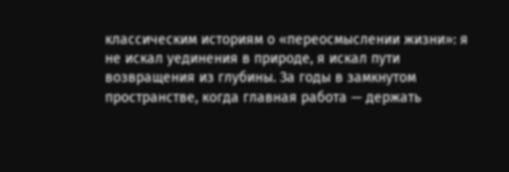классическим историям о «переосмыслении жизни»: я не искал уединения в природе, я искал пути возвращения из глубины. За годы в замкнутом пространстве, когда главная работа — держать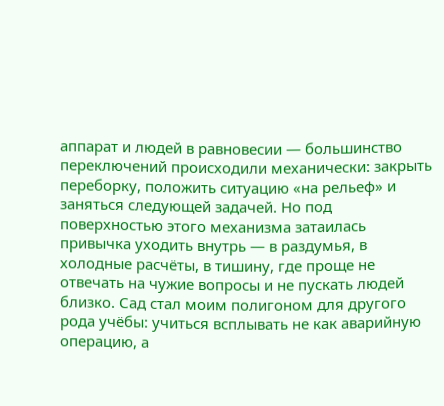аппарат и людей в равновесии — большинство переключений происходили механически: закрыть переборку, положить ситуацию «на рельеф» и заняться следующей задачей. Но под поверхностью этого механизма затаилась привычка уходить внутрь — в раздумья, в холодные расчёты, в тишину, где проще не отвечать на чужие вопросы и не пускать людей близко. Сад стал моим полигоном для другого рода учёбы: учиться всплывать не как аварийную операцию, а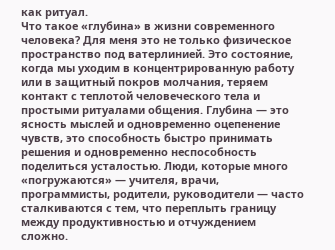как ритуал.
Что такое «глубина» в жизни современного человека? Для меня это не только физическое пространство под ватерлинией. Это состояние, когда мы уходим в концентрированную работу или в защитный покров молчания, теряем контакт с теплотой человеческого тела и простыми ритуалами общения. Глубина — это ясность мыслей и одновременно оцепенение чувств, это способность быстро принимать решения и одновременно неспособность поделиться усталостью. Люди, которые много «погружаются» — учителя, врачи, программисты, родители, руководители — часто сталкиваются с тем, что переплыть границу между продуктивностью и отчуждением сложно.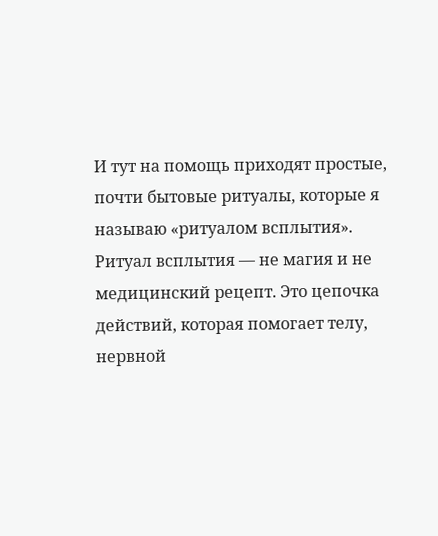И тут на помощь приходят простые, почти бытовые ритуалы, которые я называю «ритуалом всплытия».
Ритуал всплытия — не магия и не медицинский рецепт. Это цепочка действий, которая помогает телу, нервной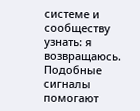системе и сообществу узнать: я возвращаюсь. Подобные сигналы помогают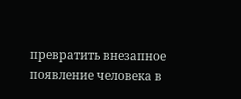превратить внезапное появление человека в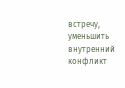встречу, уменьшить внутренний конфликт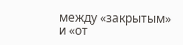между «закрытым» и «от